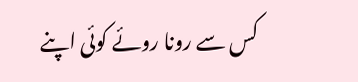کس سے رونا روئے کوئی اپنے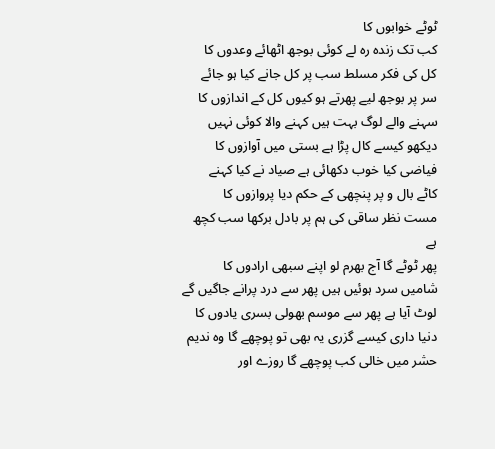ٹوٹے خوابوں کا
کب تک زندہ رہ لے کوئی بوجھ اٹھائے وعدوں کا
کل کی فکر مسلط سب پر کل جانے کیا ہو جائے
سر پر بوجھ لیے پھرتے ہو کیوں کل کے اندازوں کا
سہنے والے لوگ بہت ہیں کہنے والا کوئی نہیں
دیکھو کیسے کال پڑا ہے بستی میں آوازوں کا
فیاضی کیا خوب دکھائی ہے صیاد نے کیا کہنے
کاٹے بال و پر پنچھی کے حکم دیا پروازوں کا
مست نظر ساقی کی ہم پر بادل برکھا سب کچھ ہے
پھر ٹوٹے گا آج بھرم لو اپنے سبھی ارادوں کا
شامیں سرد ہوئیں ہیں پھر سے درد پرانے جاگیں گے
لوٹ آیا ہے پھر سے موسم بھولی بسری یادوں کا
دنیا داری کیسے گزری یہ بھی تو پوچھے گا وہ ندیم
حشر میں خالی کب پوچھے گا روزے اور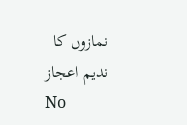نمازوں کا
ندیم اعجاز
No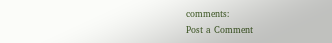comments:
Post a Comment